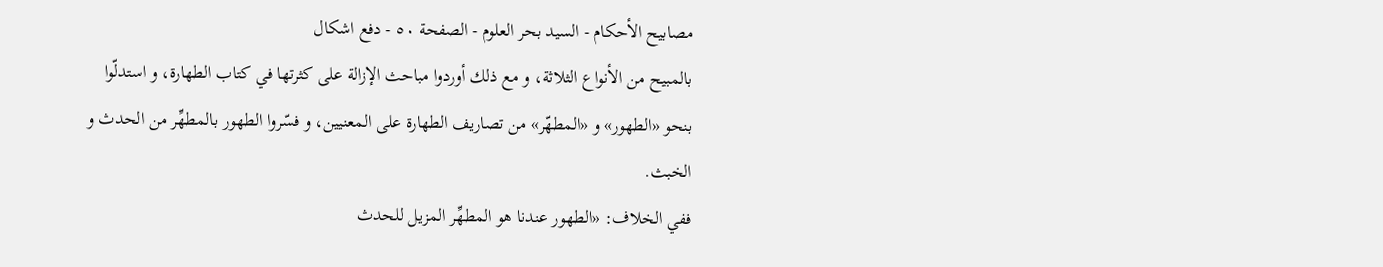مصابيح الأحكام - السيد بحر العلوم - الصفحة ٥٠ - دفع اشكال
بالمبيح من الأنواع الثلاثة، و مع ذلك أوردوا مباحث الإزالة على كثرتها في كتاب الطهارة، و استدلّوا بنحو «الطهور» و «المطهّر» من تصاريف الطهارة على المعنيين، و فسّروا الطهور بالمطهِّر من الحدث و الخبث.
ففي الخلاف: «الطهور عندنا هو المطهِّر المزيل للحدث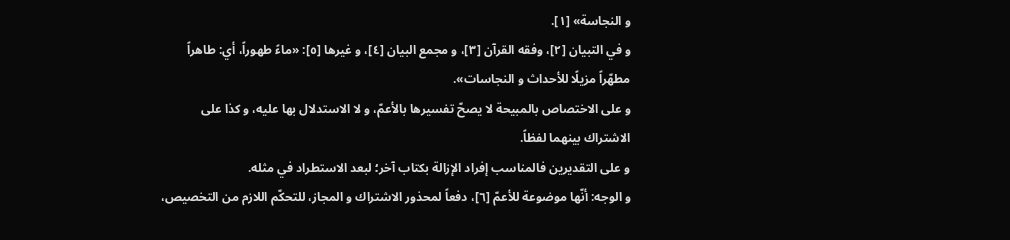و النجاسة» [١].
و في التبيان [٢]، وفقه القرآن [٣]، و مجمع البيان [٤]، و غيرها [٥]: «ماءً طهوراً، أي: طاهراً مطهّراً مزيلًا للأحداث و النجاسات».
و على الاختصاص بالمبيحة لا يصحّ تفسيرها بالأعمّ، و لا الاستدلال بها عليه، و كذا على الاشتراك بينهما لفظاً.
و على التقديرين فالمناسب إفراد الإزالة بكتاب آخر؛ لبعد الاستطراد في مثله.
و الوجه: أنّها موضوعة للأعمّ [٦]، دفعاً لمحذور الاشتراك و المجاز، للتحكّم اللازم من التخصيص،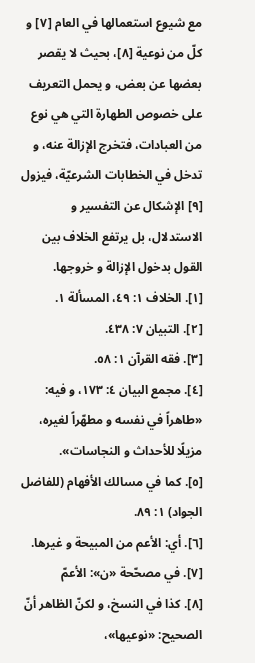مع شيوع استعمالها في العام [٧] و كلّ من نوعية [٨]، بحيث لا يقصر بعضها عن بعض، و يحمل التعريف على خصوص الطهارة التي هي نوع من العبادات، فتخرج الإزالة عنه، و تدخل في الخطابات الشرعيّة، فيزول [٩] الإشكال عن التفسير و الاستدلال، بل يرتفع الخلاف بين القول بدخول الإزالة و خروجها.
[١]. الخلاف ١: ٤٩، المسألة ١.
[٢]. التبيان ٧: ٤٣٨.
[٣]. فقه القرآن ١: ٥٨.
[٤]. مجمع البيان ٤: ١٧٣، و فيه: «طاهراً في نفسه و مطهّراً لغيره، مزيلًا للأحداث و النجاسات».
[٥]. كما في مسالك الأفهام (للفاضل الجواد) ١: ٨٩.
[٦]. أي: الأعم من المبيحة و غيرها.
[٧]. في مصحّحة «ن»: الأعمّ
[٨]. كذا في النسخ، و لكنّ الظاهر أنّ الصحيح: «نوعيها»،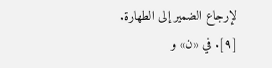لإرجاع الضمير إلى الطهارة.
[٩]. في «ن» و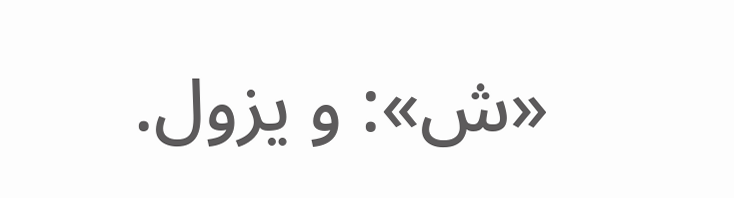«ش»: و يزول.